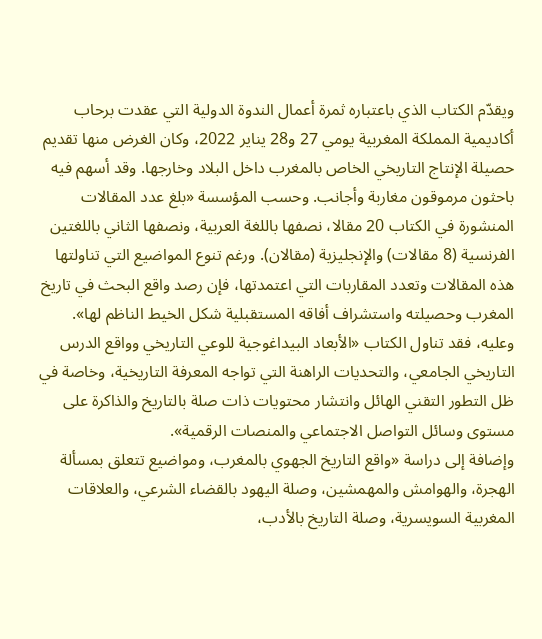ويقدّم الكتاب الذي باعتباره ثمرة أعمال الندوة الدولية التي عقدت برحاب أكاديمية المملكة المغربية يومي 27 و28 يناير 2022، وكان الغرض منها تقديم حصيلة الإنتاج التاريخي الخاص بالمغرب داخل البلاد وخارجها. وقد أسهم فيه باحثون مرموقون مغاربة وأجانب. وحسب المؤسسة «بلغ عدد المقالات المنشورة في الكتاب 20 مقالا، نصفها باللغة العربية، ونصفها الثاني باللغتين الفرنسية (8 مقالات) والإنجليزية (مقالان). ورغم تنوع المواضيع التي تناولتها هذه المقالات وتعدد المقاربات التي اعتمدتها، فإن رصد واقع البحث في تاريخ المغرب وحصيلته واستشراف أفاقه المستقبلية شكل الخيط الناظم لها».
وعليه، فقد تناول الكتاب «الأبعاد البيداغوجية للوعي التاريخي وواقع الدرس التاريخي الجامعي، والتحديات الراهنة التي تواجه المعرفة التاريخية، وخاصة في ظل التطور التقني الهائل وانتشار محتويات ذات صلة بالتاريخ والذاكرة على مستوى وسائل التواصل الاجتماعي والمنصات الرقمية».
وإضافة إلى دراسة «واقع التاريخ الجهوي بالمغرب، ومواضيع تتعلق بمسألة الهجرة، والهوامش والمهمشين، وصلة اليهود بالقضاء الشرعي، والعلاقات المغربية السويسرية، وصلة التاريخ بالأدب،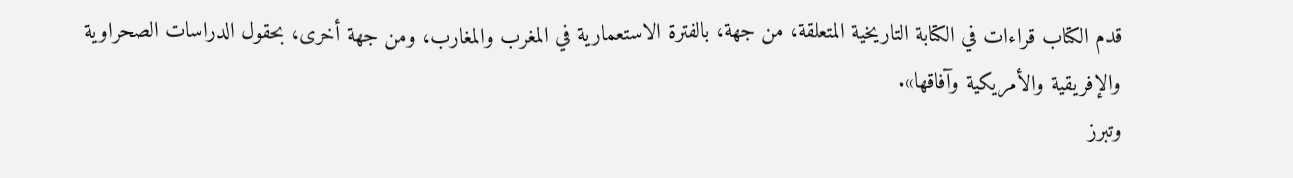قدم الكتاب قراءات في الكتابة التاريخية المتعلقة، من جهة، بالفترة الاستعمارية في المغرب والمغارب، ومن جهة أخرى، بحقول الدراسات الصحراوية والإفريقية والأمريكية وآفاقها».
وتبرز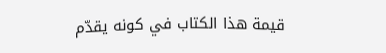قيمة هذا الكتاب في كونه يقدّم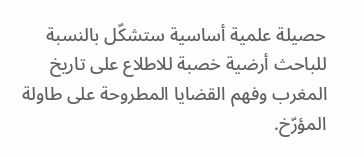حصيلة علمية أساسية ستشكّل بالنسبة للباحث أرضية خصبة للاطلاع على تاريخ المغرب وفهم القضايا المطروحة على طاولة المؤرّخ.